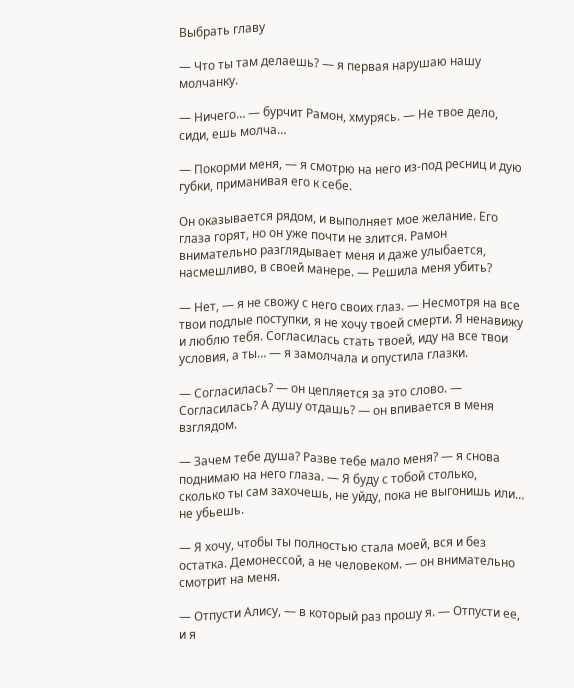Выбрать главу

— Что ты там делаешь? — я первая нарушаю нашу молчанку.

— Ничего… — бурчит Рамон, хмурясь. — Не твое дело, сиди, ешь молча…

— Покорми меня, — я смотрю на него из-под ресниц и дую губки, приманивая его к себе.

Он оказывается рядом, и выполняет мое желание. Его глаза горят, но он уже почти не злится. Рамон внимательно разглядывает меня и даже улыбается, насмешливо, в своей манере. — Решила меня убить?

— Нет, — я не свожу с него своих глаз. — Несмотря на все твои подлые поступки, я не хочу твоей смерти. Я ненавижу и люблю тебя. Согласилась стать твоей, иду на все твои условия, а ты… — я замолчала и опустила глазки.

— Согласилась? — он цепляется за это слово. — Согласилась? А душу отдашь? — он впивается в меня взглядом.

— Зачем тебе душа? Разве тебе мало меня? — я снова поднимаю на него глаза. — Я буду с тобой столько, сколько ты сам захочешь, не уйду, пока не выгонишь или… не убьешь.

— Я хочу, чтобы ты полностью стала моей, вся и без остатка. Демонессой, а не человеком. — он внимательно смотрит на меня.

— Отпусти Алису, — в который раз прошу я. — Отпусти ее, и я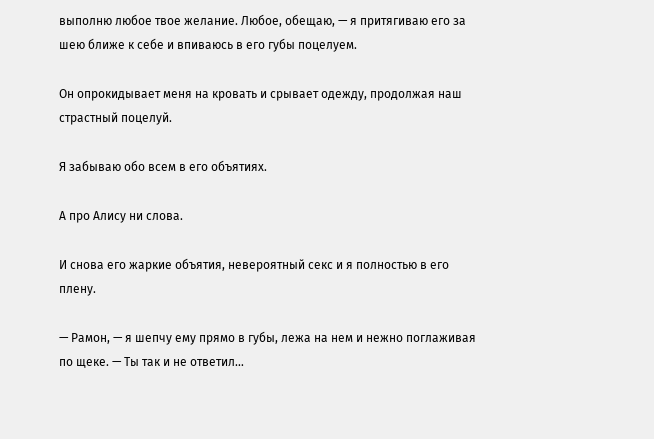выполню любое твое желание. Любое, обещаю, — я притягиваю его за шею ближе к себе и впиваюсь в его губы поцелуем.

Он опрокидывает меня на кровать и срывает одежду, продолжая наш страстный поцелуй.

Я забываю обо всем в его объятиях.

А про Алису ни слова.

И снова его жаркие объятия, невероятный секс и я полностью в его плену.

— Рамон, — я шепчу ему прямо в губы, лежа на нем и нежно поглаживая по щеке. — Ты так и не ответил…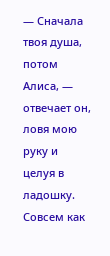— Сначала твоя душа, потом Алиса, — отвечает он, ловя мою руку и целуя в ладошку. Совсем как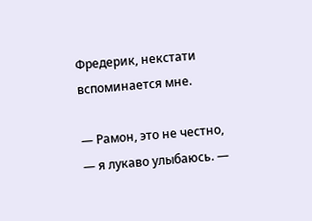Фредерик, некстати вспоминается мне.

— Рамон, это не честно, — я лукаво улыбаюсь. —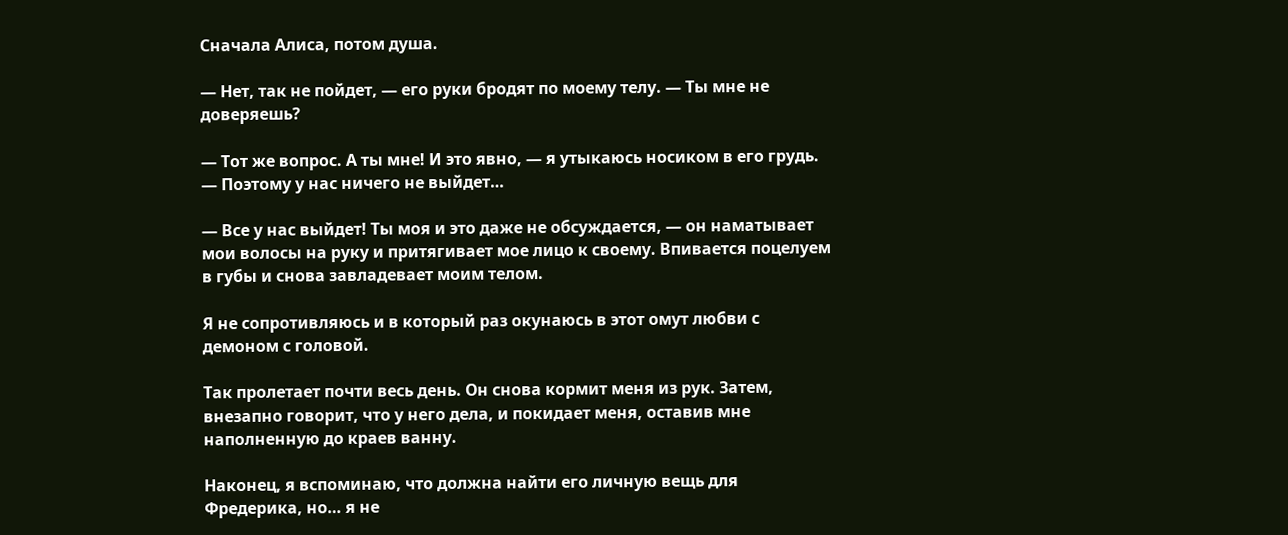Сначала Алиса, потом душа.

— Нет, так не пойдет, — его руки бродят по моему телу. — Ты мне не доверяешь?

— Тот же вопрос. А ты мне! И это явно, — я утыкаюсь носиком в его грудь. — Поэтому у нас ничего не выйдет…

— Все у нас выйдет! Ты моя и это даже не обсуждается, — он наматывает мои волосы на руку и притягивает мое лицо к своему. Впивается поцелуем в губы и снова завладевает моим телом.

Я не сопротивляюсь и в который раз окунаюсь в этот омут любви с демоном с головой.

Так пролетает почти весь день. Он снова кормит меня из рук. Затем, внезапно говорит, что у него дела, и покидает меня, оставив мне наполненную до краев ванну.

Наконец, я вспоминаю, что должна найти его личную вещь для Фредерика, но… я не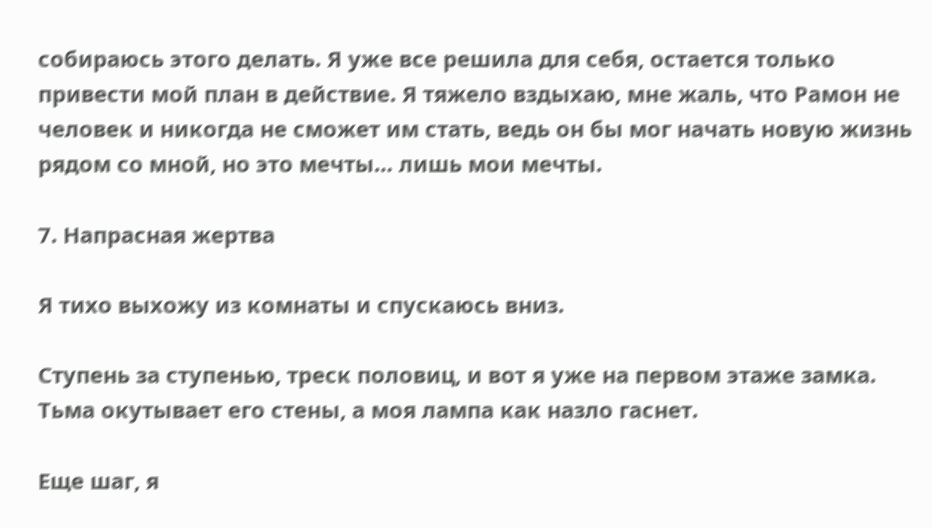собираюсь этого делать. Я уже все решила для себя, остается только привести мой план в действие. Я тяжело вздыхаю, мне жаль, что Рамон не человек и никогда не сможет им стать, ведь он бы мог начать новую жизнь рядом со мной, но это мечты… лишь мои мечты.

7. Напрасная жертва

Я тихо выхожу из комнаты и спускаюсь вниз.

Ступень за ступенью, треск половиц, и вот я уже на первом этаже замка. Тьма окутывает его стены, а моя лампа как назло гаснет.

Еще шаг, я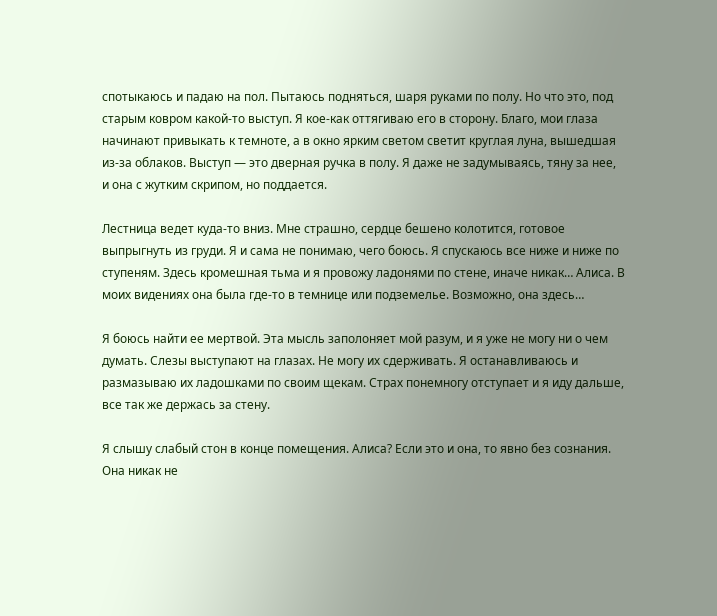спотыкаюсь и падаю на пол. Пытаюсь подняться, шаря руками по полу. Но что это, под старым ковром какой-то выступ. Я кое-как оттягиваю его в сторону. Благо, мои глаза начинают привыкать к темноте, а в окно ярким светом светит круглая луна, вышедшая из-за облаков. Выступ — это дверная ручка в полу. Я даже не задумываясь, тяну за нее, и она с жутким скрипом, но поддается.

Лестница ведет куда-то вниз. Мне страшно, сердце бешено колотится, готовое выпрыгнуть из груди. Я и сама не понимаю, чего боюсь. Я спускаюсь все ниже и ниже по ступеням. Здесь кромешная тьма и я провожу ладонями по стене, иначе никак… Алиса. В моих видениях она была где-то в темнице или подземелье. Возможно, она здесь…

Я боюсь найти ее мертвой. Эта мысль заполоняет мой разум, и я уже не могу ни о чем думать. Слезы выступают на глазах. Не могу их сдерживать. Я останавливаюсь и размазываю их ладошками по своим щекам. Страх понемногу отступает и я иду дальше, все так же держась за стену.

Я слышу слабый стон в конце помещения. Алиса? Если это и она, то явно без сознания. Она никак не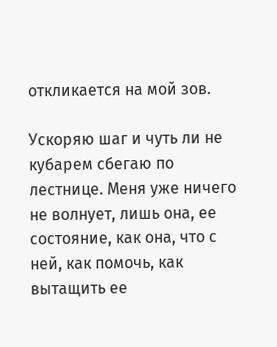откликается на мой зов.

Ускоряю шаг и чуть ли не кубарем сбегаю по лестнице. Меня уже ничего не волнует, лишь она, ее состояние, как она, что с ней, как помочь, как вытащить ее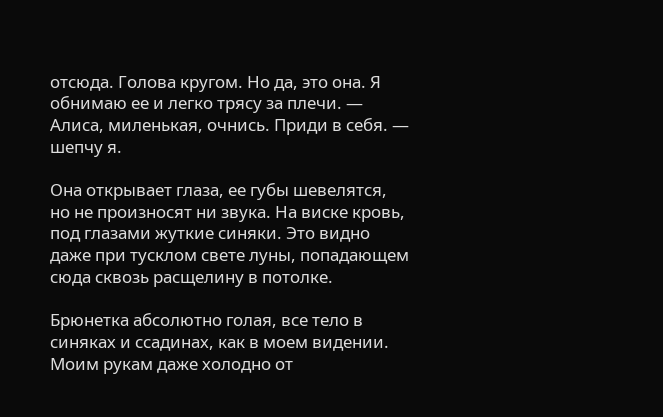отсюда. Голова кругом. Но да, это она. Я обнимаю ее и легко трясу за плечи. — Алиса, миленькая, очнись. Приди в себя. — шепчу я.

Она открывает глаза, ее губы шевелятся, но не произносят ни звука. На виске кровь, под глазами жуткие синяки. Это видно даже при тусклом свете луны, попадающем сюда сквозь расщелину в потолке.

Брюнетка абсолютно голая, все тело в синяках и ссадинах, как в моем видении. Моим рукам даже холодно от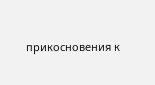прикосновения к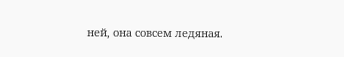ней, она совсем ледяная.